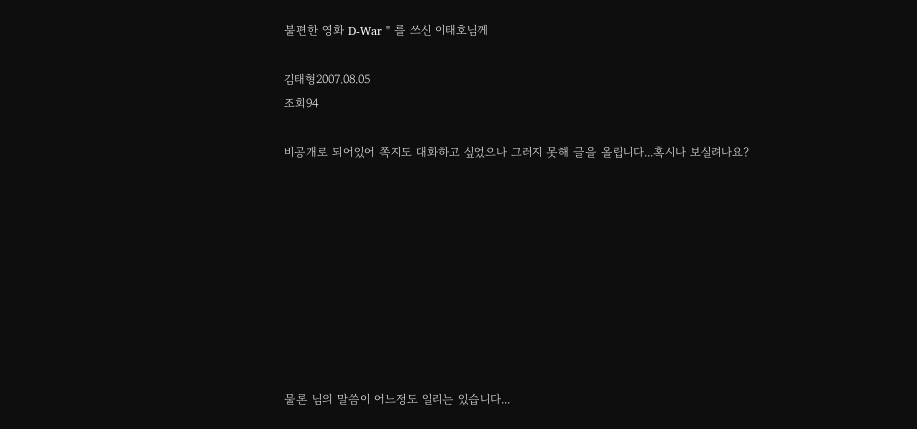불편한 영화 D-War " 를 쓰신 이태호님께

김태형2007.08.05
조회94

비공개로 되어있어 쪽지도 대화하고 싶었으나 그러지 못해 글을 올립니다...혹시나 보실려나요?









물론 님의 말씀이 어느정도 일리는 있습니다...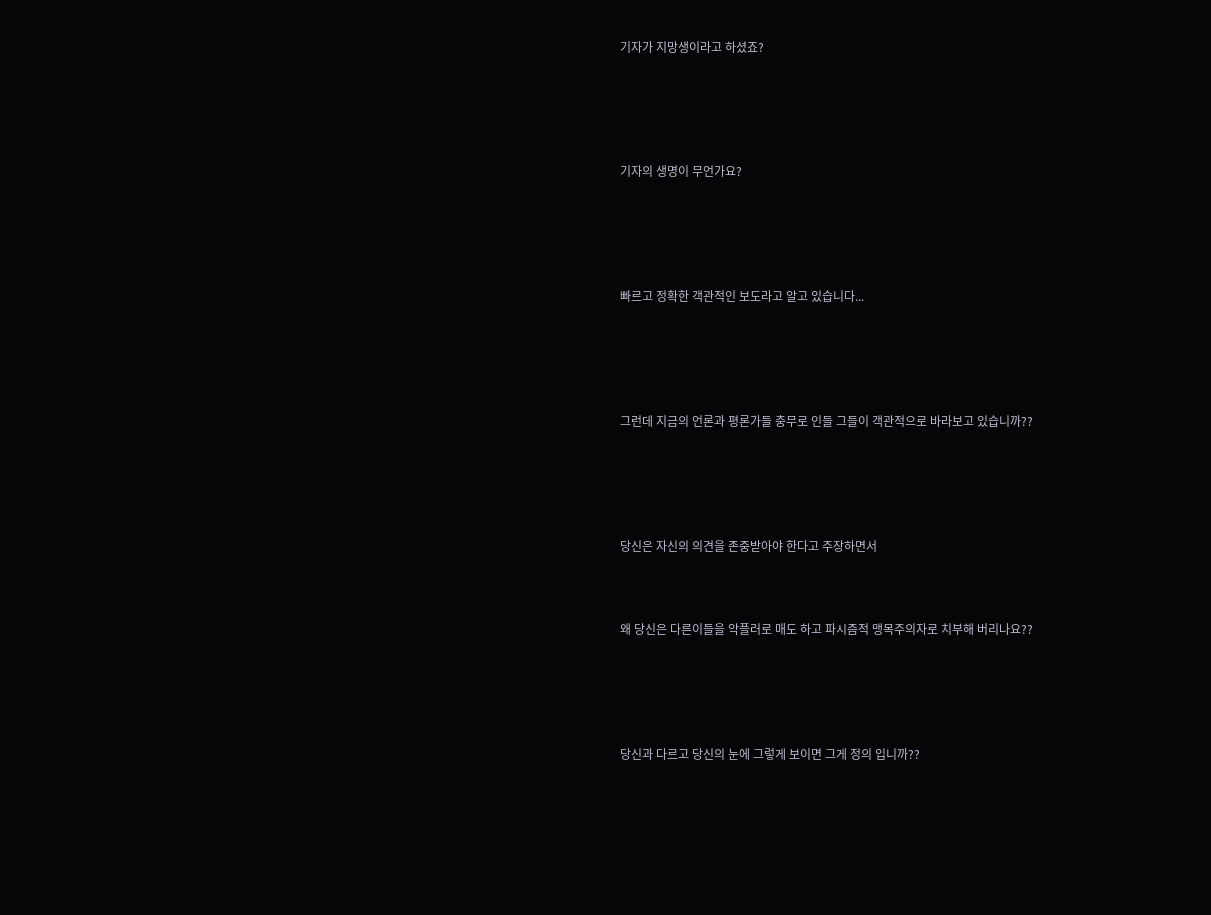기자가 지망생이라고 하셨죠?





기자의 생명이 무언가요?





빠르고 정확한 객관적인 보도라고 알고 있습니다...





그런데 지금의 언론과 평론가들 충무로 인들 그들이 객관적으로 바라보고 있습니까??





당신은 자신의 의견을 존중받아야 한다고 주장하면서



왜 당신은 다른이들을 악플러로 매도 하고 파시즘적 맹목주의자로 치부해 버리나요??





당신과 다르고 당신의 눈에 그렇게 보이면 그게 정의 입니까??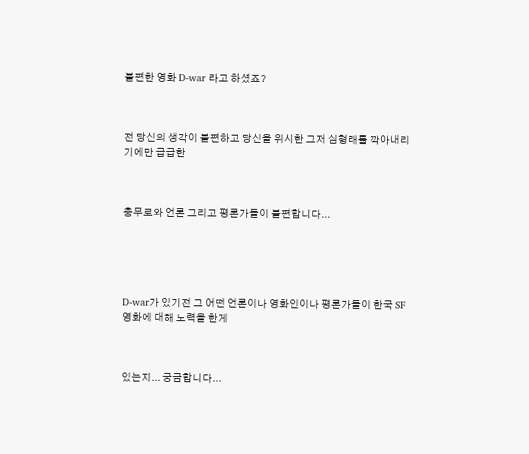불편한 영화 D-war 라고 하셨죠?



전 당신의 생각이 불편하고 당신을 위시한 그저 심형래를 깍아내리기에만 급급한



충무로와 언론 그리고 평론가들이 불편합니다...





D-war가 있기전 그 어떤 언론이나 영화인이나 평론가들이 한국 SF영화에 대해 노력을 한게



있는지... 궁금합니다...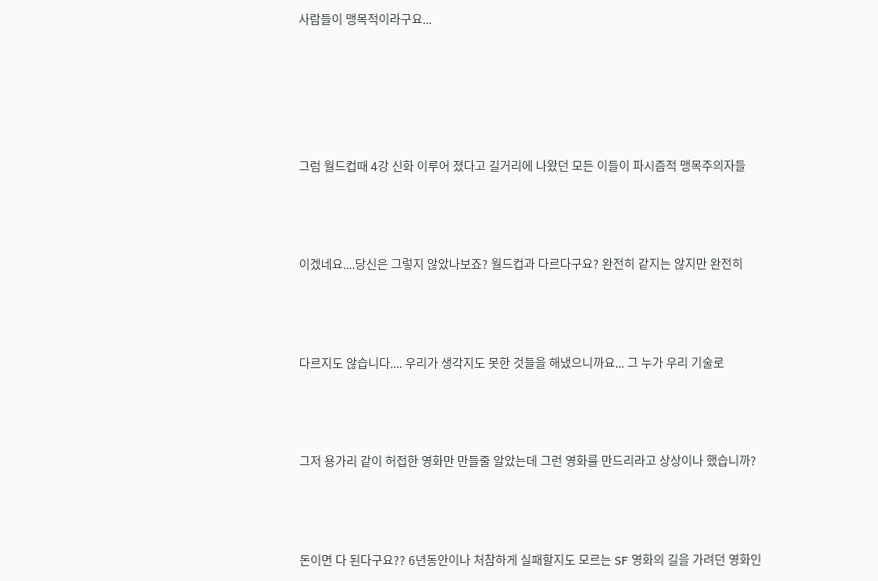사람들이 맹목적이라구요...





그럼 월드컵때 4강 신화 이루어 졌다고 길거리에 나왔던 모든 이들이 파시즘적 맹목주의자들



이겠네요....당신은 그렇지 않았나보죠? 월드컵과 다르다구요? 완전히 같지는 않지만 완전히



다르지도 않습니다.... 우리가 생각지도 못한 것들을 해냈으니까요... 그 누가 우리 기술로



그저 용가리 같이 허접한 영화만 만들줄 알았는데 그런 영화를 만드리라고 상상이나 했습니까?



돈이면 다 된다구요?? 6년동안이나 처참하게 실패할지도 모르는 SF 영화의 길을 가려던 영화인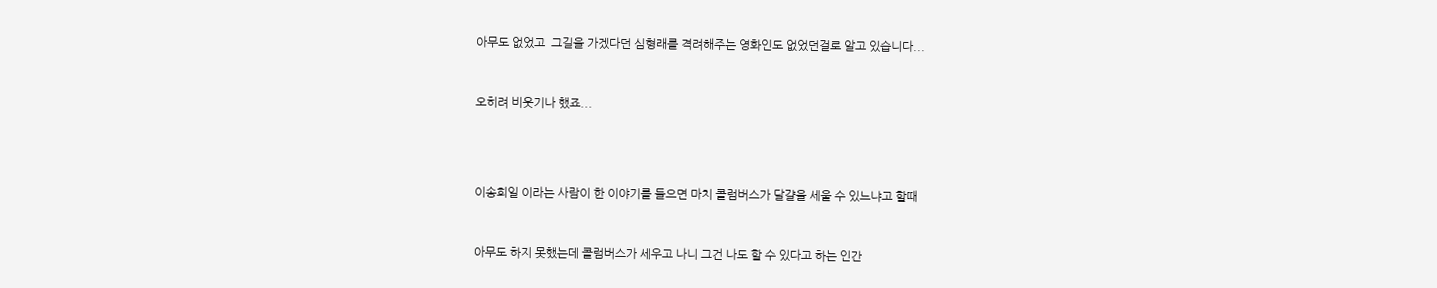아무도 없었고  그길을 가겠다던 심형래를 격려해주는 영화인도 없었던걸로 알고 있습니다...



오히려 비웃기나 했죠...





이송희일 이라는 사람이 한 이야기를 들으면 마치 콜럼버스가 달걀을 세울 수 있느냐고 할때



아무도 하지 못했는데 콜럼버스가 세우고 나니 그건 나도 할 수 있다고 하는 인간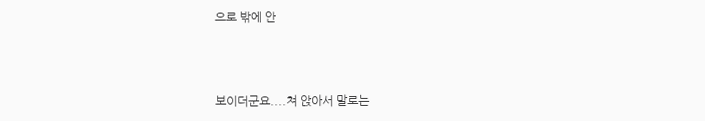으로 밖에 안



보이더군요....쳐 앉아서 말로는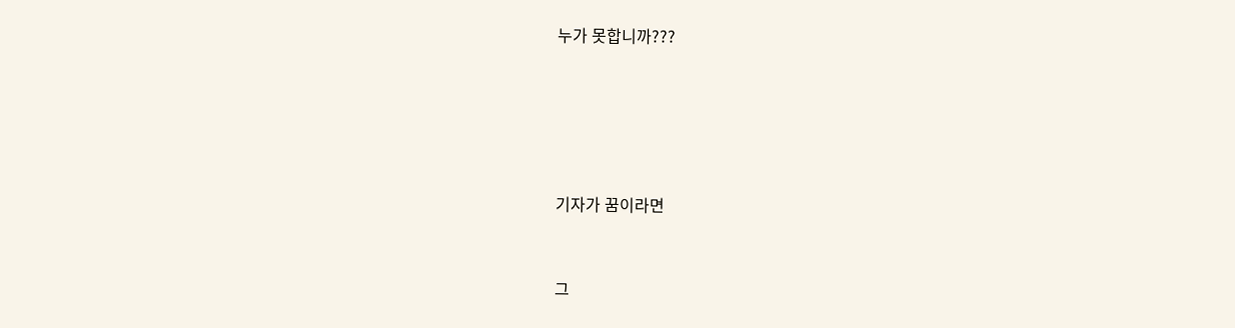누가 못합니까???







기자가 꿈이라면



그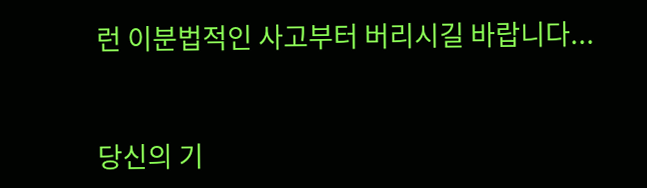런 이분법적인 사고부터 버리시길 바랍니다...



당신의 기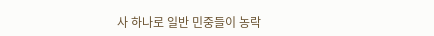사 하나로 일반 민중들이 농락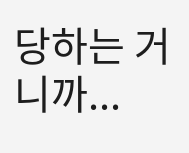당하는 거니까...